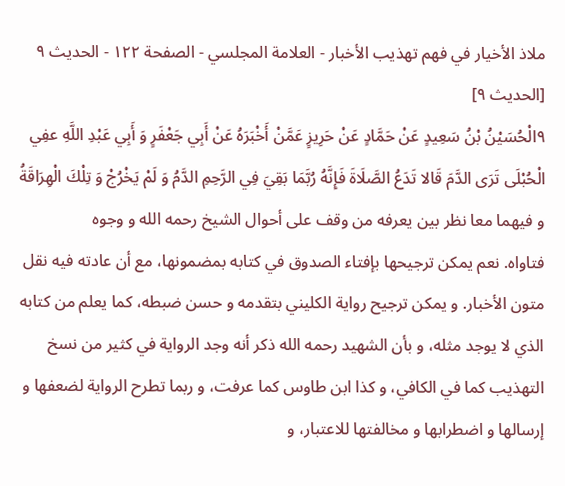ملاذ الأخيار في فهم تهذيب الأخبار - العلامة المجلسي - الصفحة ١٢٢ - الحديث ٩
[الحديث ٩]
٩الْحُسَيْنُ بْنُ سَعِيدٍ عَنْ حَمَّادٍ عَنْ حَرِيزٍ عَمَّنْ أَخْبَرَهُ عَنْ أَبِي جَعْفَرٍ وَ أَبِي عَبْدِ اللَّهِ عفِي الْحُبْلَى تَرَى الدَّمَ قَالا تَدَعُ الصَّلَاةَ فَإِنَّهُ رُبَّمَا بَقِيَ فِي الرَّحِمِ الدَّمُ وَ لَمْ يَخْرُجْ وَ تِلْكَ الْهِرَاقَةُ
و فيهما معا نظر بين يعرفه من وقف على أحوال الشيخ رحمه الله و وجوه
فتاواه. نعم يمكن ترجيحها بإفتاء الصدوق في كتابه بمضمونها، مع أن عادته فيه نقل
متون الأخبار. و يمكن ترجيح رواية الكليني بتقدمه و حسن ضبطه، كما يعلم من كتابه
الذي لا يوجد مثله، و بأن الشهيد رحمه الله ذكر أنه وجد الرواية في كثير من نسخ
التهذيب كما في الكافي، و كذا ابن طاوس كما عرفت، و ربما تطرح الرواية لضعفها و
إرسالها و اضطرابها و مخالفتها للاعتبار، و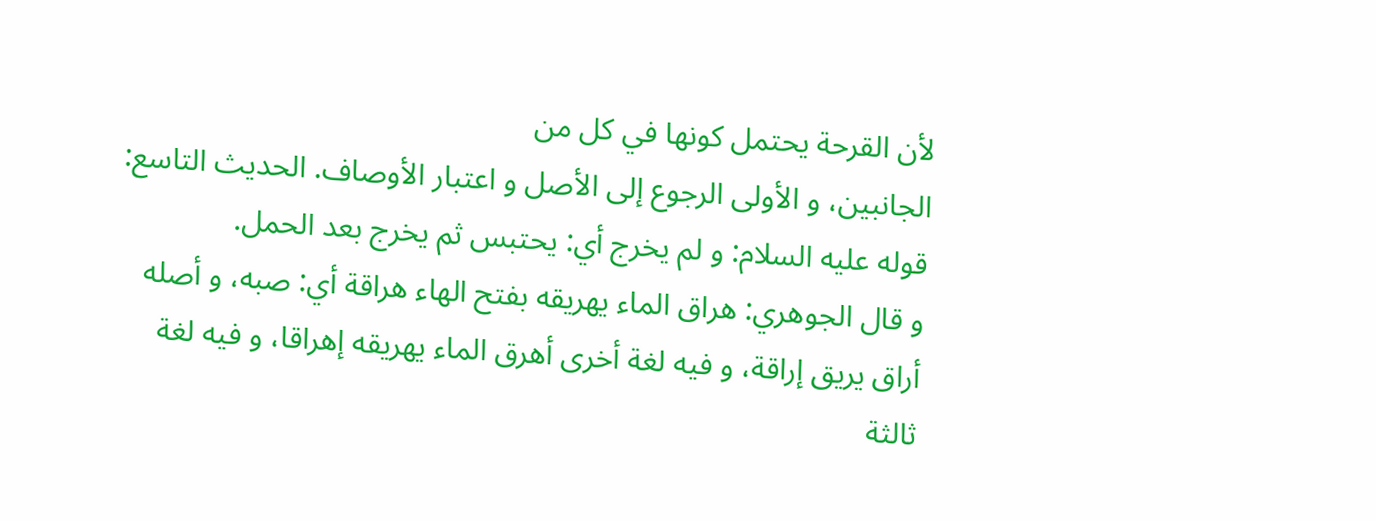لأن القرحة يحتمل كونها في كل من
الجانبين، و الأولى الرجوع إلى الأصل و اعتبار الأوصاف. الحديث التاسع:
قوله عليه السلام: و لم يخرج أي: يحتبس ثم يخرج بعد الحمل.
و قال الجوهري: هراق الماء يهريقه بفتح الهاء هراقة أي: صبه، و أصله أراق يريق إراقة، و فيه لغة أخرى أهرق الماء يهريقه إهراقا، و فيه لغة ثالثة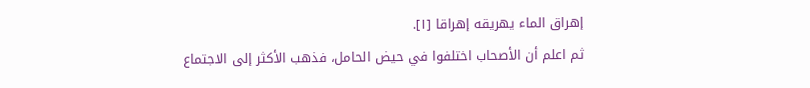إهراق الماء يهريقه إهراقا [١].
ثم اعلم أن الأصحاب اختلفوا في حيض الحامل، فذهب الأكثر إلى الاجتماع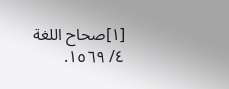[١]صحاح اللغة ٤/ ١٥٦٩.